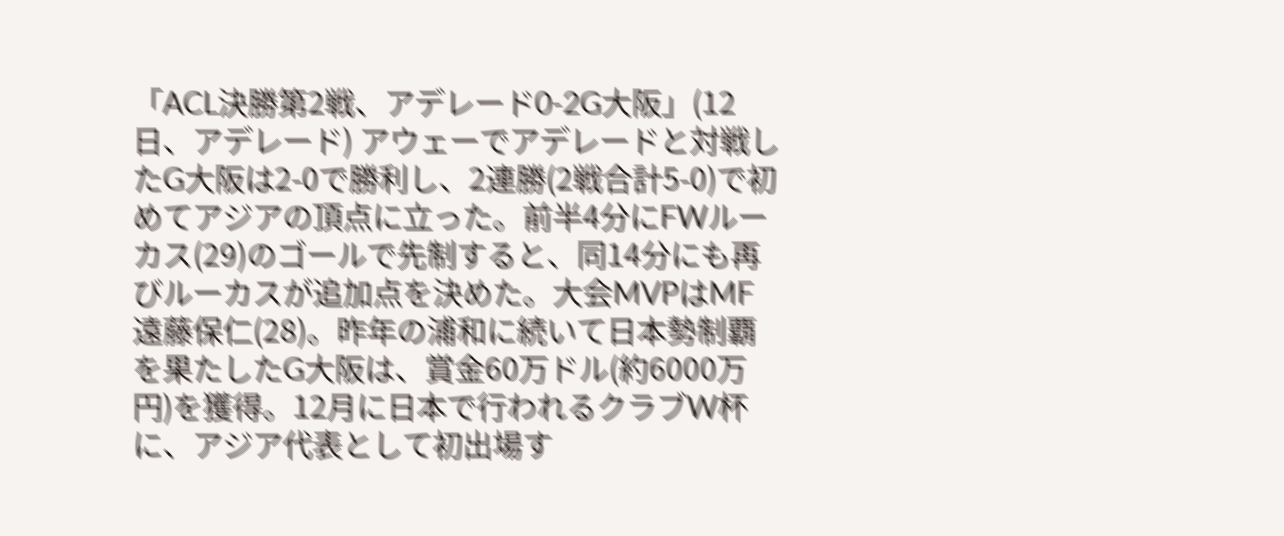「ACL決勝第2戦、アデレード0-2G大阪」(12日、アデレード) アウェーでアデレードと対戦したG大阪は2-0で勝利し、2連勝(2戦合計5-0)で初めてアジアの頂点に立った。前半4分にFWルーカス(29)のゴールで先制すると、同14分にも再びルーカスが追加点を決めた。大会MVPはMF遠藤保仁(28)。昨年の浦和に続いて日本勢制覇を果たしたG大阪は、賞金60万ドル(約6000万円)を獲得。12月に日本で行われるクラブW杯に、アジア代表として初出場す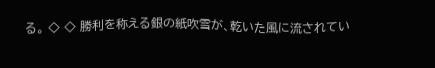る。 ◇ ◇ 勝利を称える銀の紙吹雪が、乾いた風に流されてい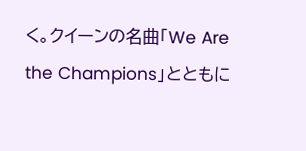く。クイーンの名曲「We Are the Champions」とともに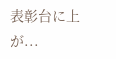表彰台に上が...